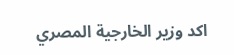اكد وزير الخارجية المصري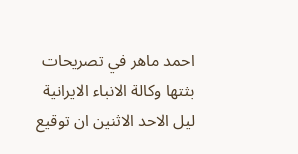احمد ماهر في تصريحات بثتها وكالة الانباء الايرانية ليل الاحد الاثنين ان توقيع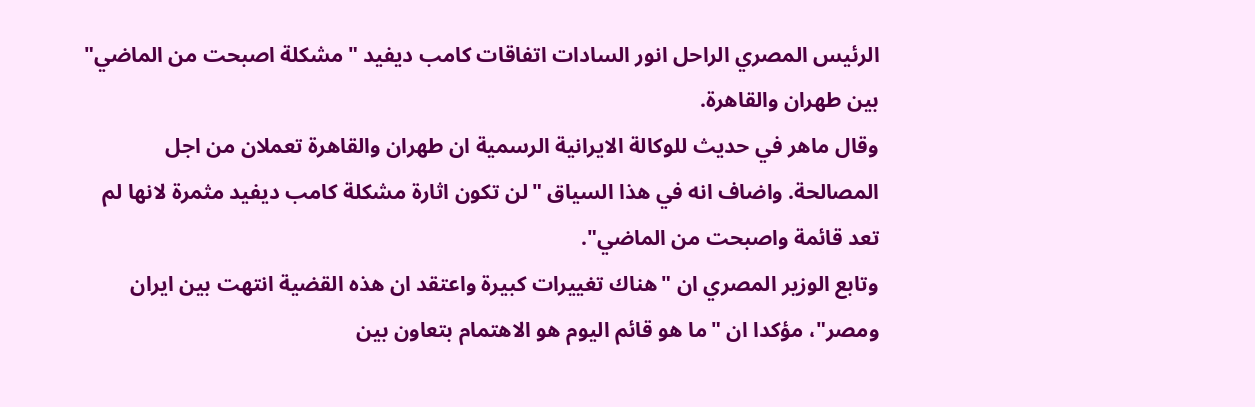الرئيس المصري الراحل انور السادات اتفاقات كامب ديفيد "مشكلة اصبحت من الماضي" بين طهران والقاهرة.
وقال ماهر في حديث للوكالة الايرانية الرسمية ان طهران والقاهرة تعملان من اجل المصالحة. واضاف انه في هذا السياق "لن تكون اثارة مشكلة كامب ديفيد مثمرة لانها لم تعد قائمة واصبحت من الماضي".
وتابع الوزير المصري ان "هناك تغييرات كبيرة واعتقد ان هذه القضية انتهت بين ايران ومصر"، مؤكدا ان "ما هو قائم اليوم هو الاهتمام بتعاون بين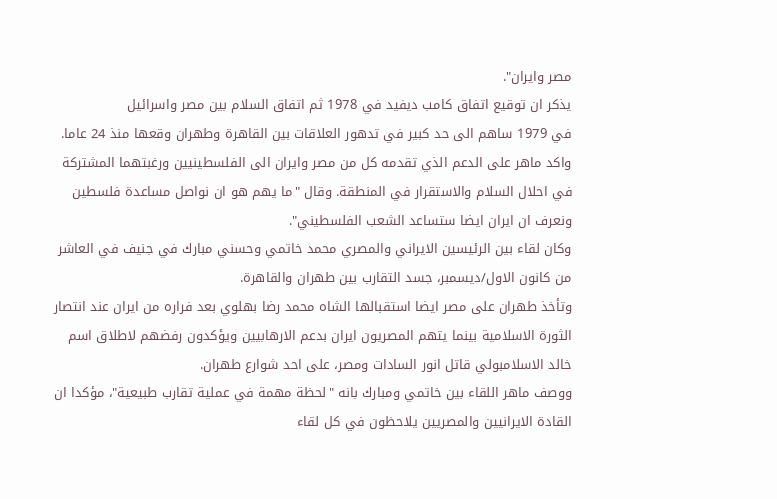مصر وايران".
يذكر ان توقيع اتفاق كامب ديفيد في 1978 ثم اتفاق السلام بين مصر واسرائيل
في 1979 ساهم الى حد كبير في تدهور العلاقات بين القاهرة وطهران وقعها منذ 24 عاما.
واكد ماهر على الدعم الذي تقدمه كل من مصر وايران الى الفلسطينيين ورغبتهما المشتركة في احلال السلام والاستقرار في المنطقة. وقال "ما يهم هو ان نواصل مساعدة فلسطين ونعرف ان ايران ايضا ستساعد الشعب الفلسطيني".
وكان لقاء بين الرئيسين الايراني والمصري محمد خاتمي وحسني مبارك في جنيف في العاشر من كانون الاول/ديسمبر، جسد التقارب بين طهران والقاهرة.
وتأخذ طهران على مصر ايضا استقبالها الشاه محمد رضا بهلوي بعد فراره من ايران عند انتصار الثورة الاسلامية بينما يتهم المصريون ايران بدعم الارهابيين ويؤكدون رفضهم لاطلاق اسم خالد الاسلامبولي قاتل انور السادات ومصر، على احد شوارع طهران.
ووصف ماهر اللقاء بين خاتمي ومبارك بانه "لحظة مهمة في عملية تقارب طبيعية"، مؤكدا ان القادة الايرانيين والمصريين يلاحظون في كل لقاء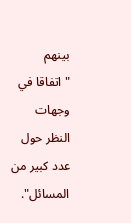بينهم "اتفاقا في وجهات النظر حول عدد كبير من المسائل".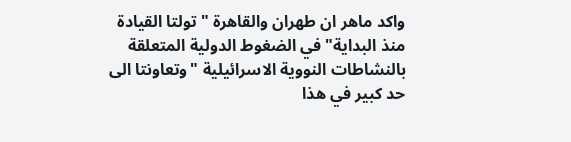واكد ماهر ان طهران والقاهرة "تولتا القيادة منذ البداية" في الضغوط الدولية المتعلقة بالنشاطات النووية الاسرائيلية "وتعاونتا الى حد كبير في هذا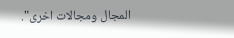المجال ومجالات اخرى".